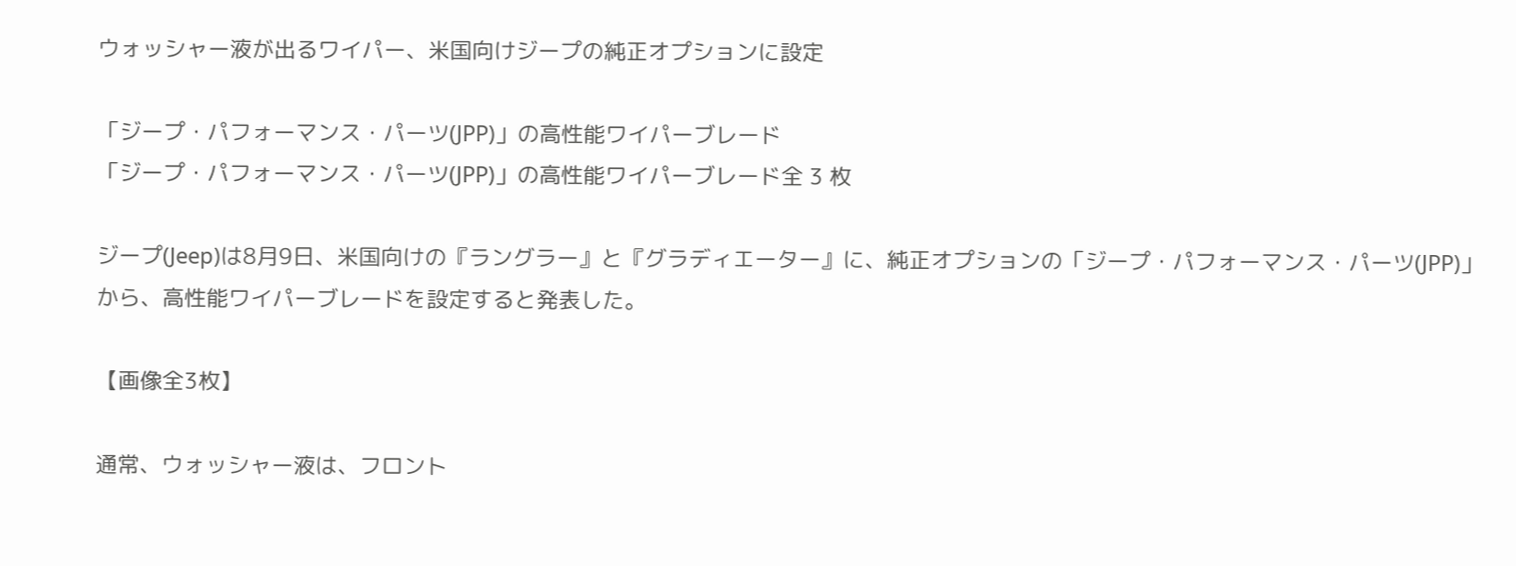ウォッシャー液が出るワイパー、米国向けジープの純正オプションに設定

「ジープ・パフォーマンス・パーツ(JPP)」の高性能ワイパーブレード
「ジープ・パフォーマンス・パーツ(JPP)」の高性能ワイパーブレード全 3 枚

ジープ(Jeep)は8月9日、米国向けの『ラングラー』と『グラディエーター』に、純正オプションの「ジープ・パフォーマンス・パーツ(JPP)」から、高性能ワイパーブレードを設定すると発表した。

【画像全3枚】

通常、ウォッシャー液は、フロント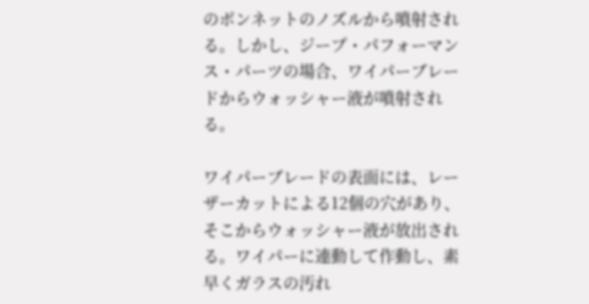のボンネットのノズルから噴射される。しかし、ジープ・パフォーマンス・パーツの場合、ワイパーブレードからウォッシャー液が噴射される。

ワイパーブレードの表面には、レーザーカットによる12個の穴があり、そこからウォッシャー液が放出される。ワイパーに連動して作動し、素早くガラスの汚れ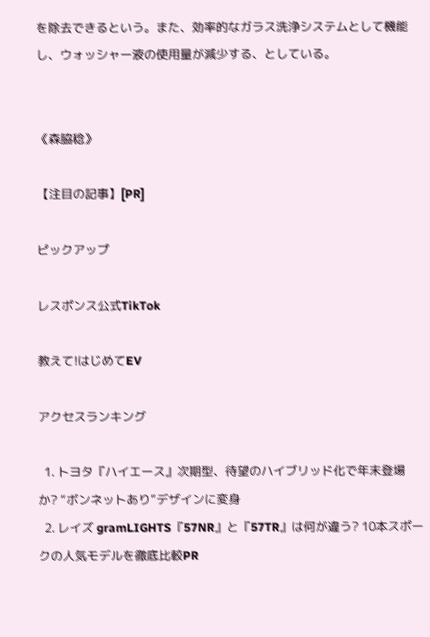を除去できるという。また、効率的なガラス洗浄システムとして機能し、ウォッシャー液の使用量が減少する、としている。


《森脇稔》

【注目の記事】[PR]

ピックアップ

レスポンス公式TikTok

教えて!はじめてEV

アクセスランキング

  1. トヨタ『ハイエース』次期型、待望のハイブリッド化で年末登場か? “ボンネットあり”デザインに変身
  2. レイズ gramLIGHTS『57NR』と『57TR』は何が違う? 10本スポークの人気モデルを徹底比較PR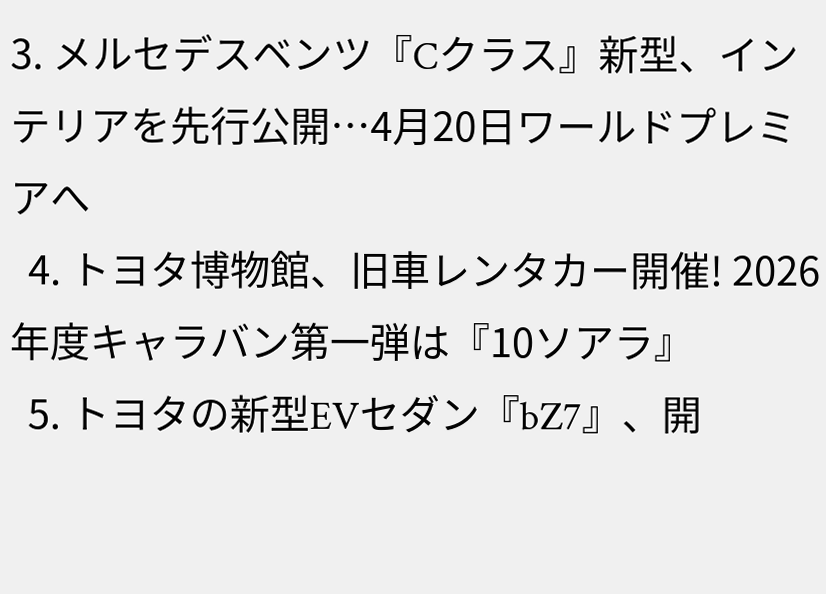3. メルセデスベンツ『Cクラス』新型、インテリアを先行公開…4月20日ワールドプレミアへ
  4. トヨタ博物館、旧車レンタカー開催! 2026年度キャラバン第一弾は『10ソアラ』
  5. トヨタの新型EVセダン『bZ7』、開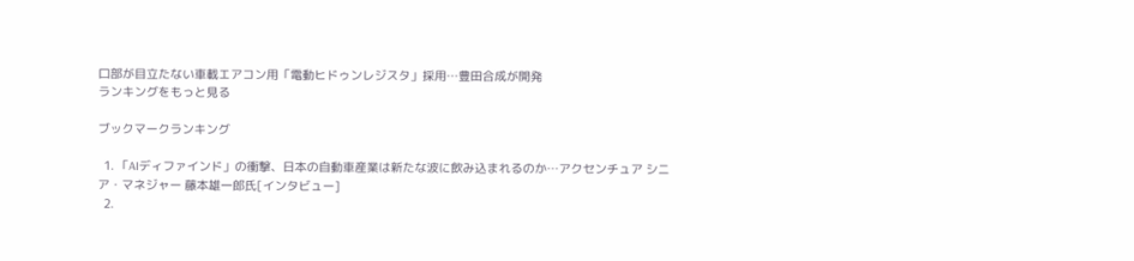口部が目立たない車載エアコン用「電動ヒドゥンレジスタ」採用…豊田合成が開発
ランキングをもっと見る

ブックマークランキング

  1. 「AIディファインド」の衝撃、日本の自動車産業は新たな波に飲み込まれるのか…アクセンチュア シニア・マネジャー 藤本雄一郎氏[インタビュー]
  2.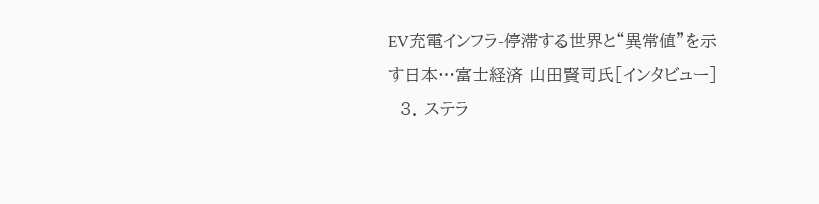EV充電インフラ-停滞する世界と“異常値”を示す日本…富士経済 山田賢司氏[インタビュー]
  3. ステラ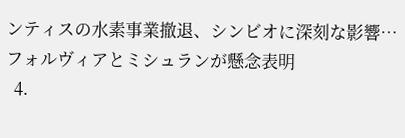ンティスの水素事業撤退、シンビオに深刻な影響…フォルヴィアとミシュランが懸念表明
  4.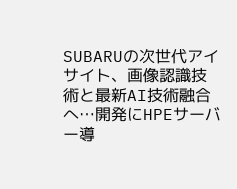SUBARUの次世代アイサイト、画像認識技術と最新AI技術融合へ…開発にHPEサーバー導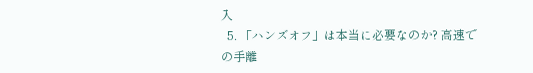入
  5. 「ハンズオフ」は本当に必要なのか? 高速での手離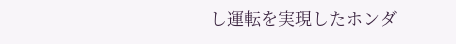し運転を実現したホンダ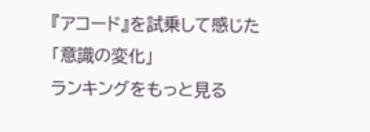『アコード』を試乗して感じた「意識の変化」
ランキングをもっと見る